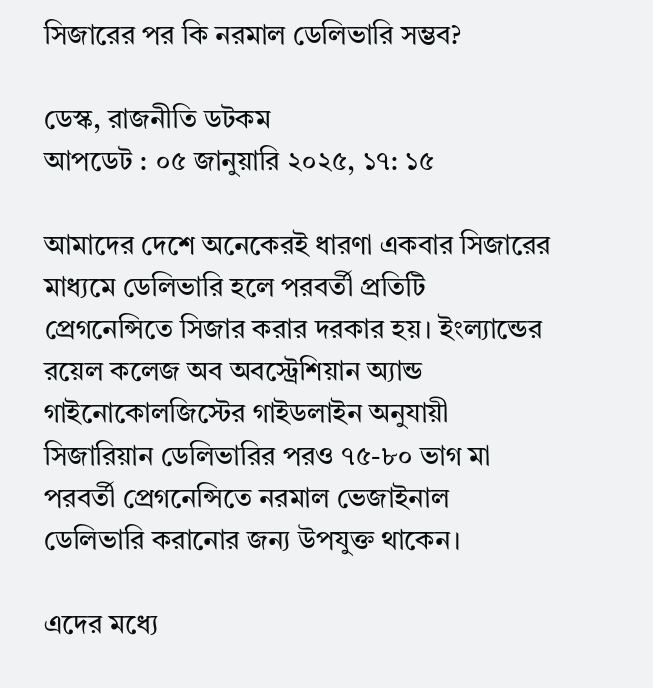সিজারের পর কি নরমাল ডেলিভারি সম্ভব?

ডেস্ক, রাজনীতি ডটকম
আপডেট : ০৫ জানুয়ারি ২০২৫, ১৭: ১৫

আমাদের দেশে অনেকেরই ধারণা একবার সিজারের মাধ্যমে ডেলিভারি হলে পরবর্তী প্রতিটি প্রেগনেন্সিতে সিজার করার দরকার হয়। ইংল্যান্ডের রয়েল কলেজ অব অবস্ট্রেশিয়ান অ্যান্ড গাইনোকোলজিস্টের গাইডলাইন অনুযায়ী সিজারিয়ান ডেলিভারির পরও ৭৫-৮০ ভাগ মা পরবর্তী প্রেগনেন্সিতে নরমাল ভেজাইনাল ডেলিভারি করানোর জন্য উপযুক্ত থাকেন।

এদের মধ্যে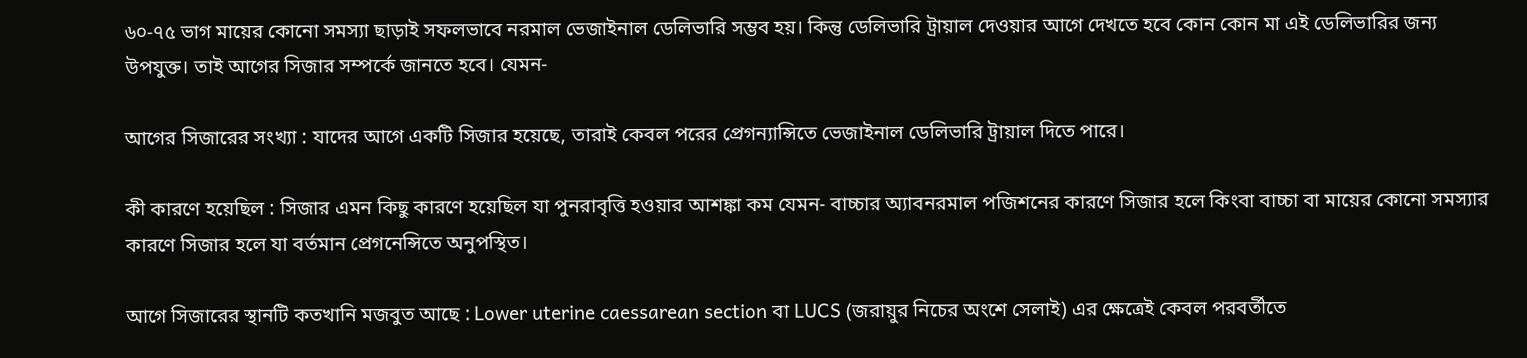৬০-৭৫ ভাগ মায়ের কোনো সমস্যা ছাড়াই সফলভাবে নরমাল ভেজাইনাল ডেলিভারি সম্ভব হয়। কিন্তু ডেলিভারি ট্রায়াল দেওয়ার আগে দেখতে হবে কোন কোন মা এই ডেলিভারির জন্য উপযুক্ত। তাই আগের সিজার সম্পর্কে জানতে হবে। যেমন-

আগের সিজারের সংখ্যা : যাদের আগে একটি সিজার হয়েছে, তারাই কেবল পরের প্রেগন্যান্সিতে ভেজাইনাল ডেলিভারি ট্রায়াল দিতে পারে।

কী কারণে হয়েছিল : সিজার এমন কিছু কারণে হয়েছিল যা পুনরাবৃত্তি হওয়ার আশঙ্কা কম যেমন- বাচ্চার অ্যাবনরমাল পজিশনের কারণে সিজার হলে কিংবা বাচ্চা বা মায়ের কোনো সমস্যার কারণে সিজার হলে যা বর্তমান প্রেগনেন্সিতে অনুপস্থিত।

আগে সিজারের স্থানটি কতখানি মজবুত আছে : Lower uterine caessarean section বা LUCS (জরায়ুর নিচের অংশে সেলাই) এর ক্ষেত্রেই কেবল পরবর্তীতে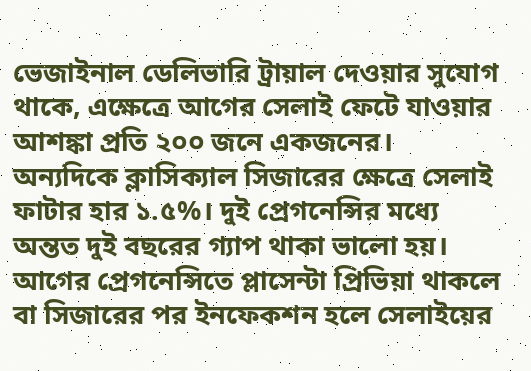ভেজাইনাল ডেলিভারি ট্রায়াল দেওয়ার সুযোগ থাকে, এক্ষেত্রে আগের সেলাই ফেটে যাওয়ার আশঙ্কা প্রতি ২০০ জনে একজনের। অন্যদিকে ক্লাসিক্যাল সিজারের ক্ষেত্রে সেলাই ফাটার হার ১.৫%। দুই প্রেগনেন্সির মধ্যে অন্তত দুই বছরের গ্যাপ থাকা ভালো হয়। আগের প্রেগনেন্সিতে প্লাসেন্টা প্রিভিয়া থাকলে বা সিজারের পর ইনফেকশন হলে সেলাইয়ের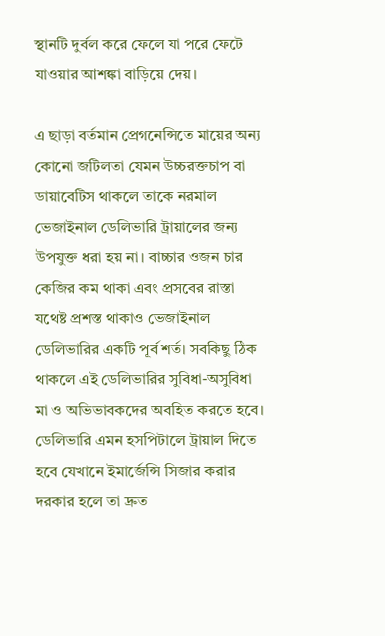স্থানটি দুর্বল করে ফেলে যা পরে ফেটে যাওয়ার আশঙ্কা বাড়িয়ে দেয়।

এ ছাড়া বর্তমান প্রেগনেন্সিতে মায়ের অন্য কোনো জটিলতা যেমন উচ্চরক্তচাপ বা ডায়াবেটিস থাকলে তাকে নরমাল ভেজাইনাল ডেলিভারি ট্রায়ালের জন্য উপযুক্ত ধরা হয় না। বাচ্চার ওজন চার কেজির কম থাকা এবং প্রসবের রাস্তা যথেষ্ট প্রশস্ত থাকাও ভেজাইনাল ডেলিভারির একটি পূর্ব শর্ত। সবকিছু ঠিক থাকলে এই ডেলিভারির সুবিধা-অসুবিধা মা ও অভিভাবকদের অবহিত করতে হবে। ডেলিভারি এমন হসপিটালে ট্রায়াল দিতে হবে যেখানে ইমার্জেন্সি সিজার করার দরকার হলে তা দ্রুত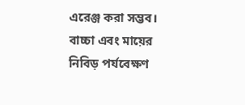এরেঞ্জ করা সম্ভব। বাচ্চা এবং মায়ের নিবিড় পর্যবেক্ষণ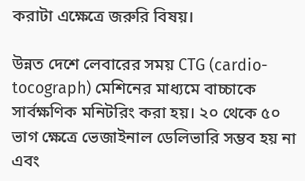করাটা এক্ষেত্রে জরুরি বিষয়।

উন্নত দেশে লেবারের সময় CTG (cardio-tocograph) মেশিনের মাধ্যমে বাচ্চাকে সার্বক্ষণিক মনিটরিং করা হয়। ২০ থেকে ৫০ ভাগ ক্ষেত্রে ভেজাইনাল ডেলিভারি সম্ভব হয় না এবং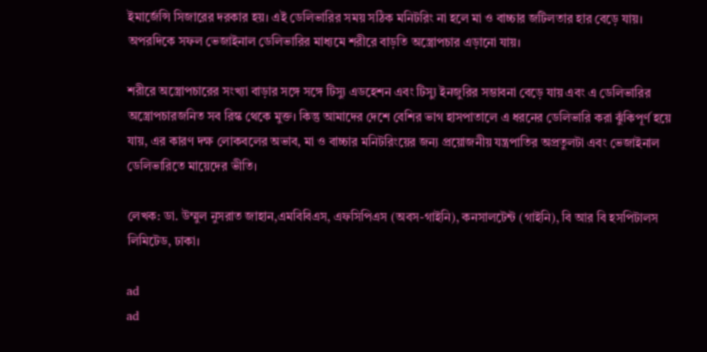ইমার্জেন্সি সিজারের দরকার হয়। এই ডেলিভারির সময় সঠিক মনিটরিং না হলে মা ও বাচ্চার জটিলতার হার বেড়ে যায়। অপরদিকে সফল ভেজাইনাল ডেলিভারির মাধ্যমে শরীরে বাড়তি অস্ত্রোপচার এড়ানো যায়।

শরীরে অস্ত্রোপচারের সংখ্যা বাড়ার সঙ্গে সঙ্গে টিস্যু এডহেশন এবং টিস্যু ইনজুরির সম্ভাবনা বেড়ে যায় এবং এ ডেলিভারির অস্ত্রোপচারজনিত সব রিস্ক থেকে মুক্ত। কিন্তু আমাদের দেশে বেশির ভাগ হাসপাতালে এ ধরনের ডেলিভারি করা ঝুঁকিপূর্ণ হয়ে যায়, এর কারণ দক্ষ লোকবলের অভাব, মা ও বাচ্চার মনিটরিংয়ের জন্য প্রয়োজনীয় যন্ত্রপাতির অপ্রতুলটা এবং ভেজাইনাল ডেলিভারিতে মায়েদের ভীতি।

লেখক: ডা. উম্মুল নুসরাত জাহান,এমবিবিএস, এফসিপিএস (অবস-গাইনি), কনসালটেন্ট (গাইনি), বি আর বি হসপিটালস লিমিটেড, ঢাকা।

ad
ad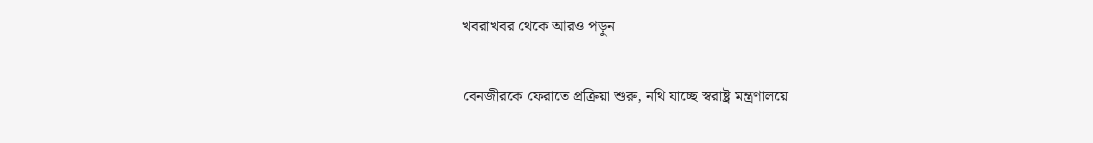খবরাখবর থেকে আরও পড়ুন

বেনজীরকে ফেরাতে প্রক্রিয়া শুরু, নথি যাচ্ছে স্বরাষ্ট্র মন্ত্রণালয়ে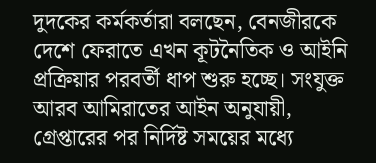দুদকের কর্মকর্তারা বলছেন, বেনজীরকে দেশে ফেরাতে এখন কূটনৈতিক ও আইনি প্রক্রিয়ার পরবর্তী ধাপ শুরু হচ্ছে। সংযুক্ত আরব আমিরাতের আইন অনুযায়ী, গ্রেপ্তারের পর নির্দিষ্ট সময়ের মধ্যে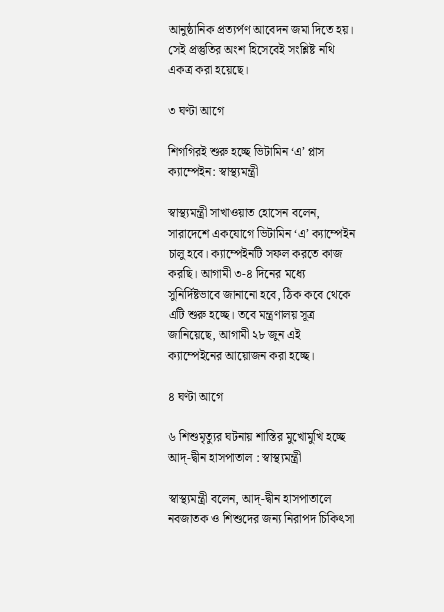আনুষ্ঠানিক প্রত্যর্পণ আবেদন জমা দিতে হয়। সেই প্রস্তুতির অংশ হিসেবেই সংশ্লিষ্ট নথি একত্র করা হয়েছে।

৩ ঘণ্টা আগে

শিগগিরই শুরু হচ্ছে ভিটামিন ‘এ’ প্লাস ক্যাম্পেইন: স্বাস্থ্যমন্ত্রী

স্বাস্থ্যমন্ত্রী সাখাওয়াত হোসেন বলেন, সারাদেশে একযোগে ভিটামিন ‘এ’ ক্যাম্পেইন চালু হবে। ক্যাম্পেইনটি সফল করতে কাজ করছি। আগামী ৩-৪ দিনের মধ্যে সুনির্দিষ্টভাবে জানানো হবে, ঠিক কবে থেকে এটি শুরু হচ্ছে। তবে মন্ত্রণালয় সূত্র জানিয়েছে, আগামী ২৮ জুন এই ক্যাম্পেইনের আয়োজন করা হচ্ছে।

৪ ঘণ্টা আগে

৬ শিশুমৃত্যুর ঘটনায় শাস্তির মুখোমুখি হচ্ছে আদ্-দ্বীন হাসপাতাল : স্বাস্থ্যমন্ত্রী

স্বাস্থ্যমন্ত্রী বলেন, আদ্-দ্বীন হাসপাতালে নবজাতক ও শিশুদের জন্য নিরাপদ চিকিৎসা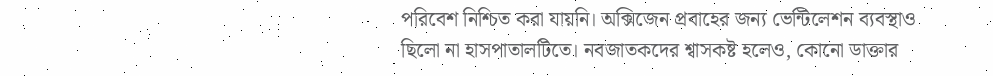পরিবেশ নিশ্চিত করা যায়নি। অক্সিজেন প্রবাহের জন্য ভেন্টিলেশন ব্যবস্থাও ছিলো না হাসপাতালটিতে। নবজাতকদের শ্বাসকষ্ট হলেও, কোনো ডাক্তার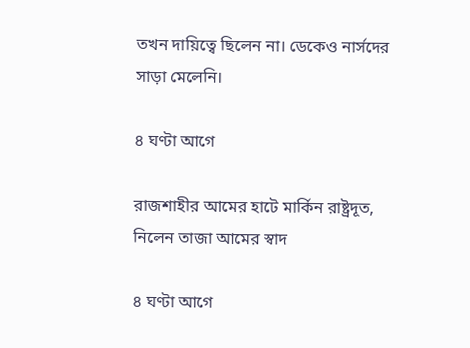তখন দায়িত্বে ছিলেন না। ডেকেও নার্সদের সাড়া মেলেনি।

৪ ঘণ্টা আগে

রাজশাহীর আমের হাটে মার্কিন রাষ্ট্রদূত, নিলেন তাজা আমের স্বাদ

৪ ঘণ্টা আগে